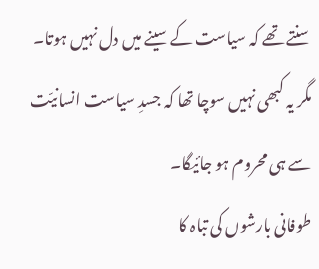سنتے تھے کہ سیاست کے سینے میں دل نہیں ہوتا۔ مگر یہ کبھی نہیں سوچا تھا کہ جسدِ سیاست انسانیّت سے ہی محروم ہو جائیگا۔
طوفانی بارشوں کی تباہ کا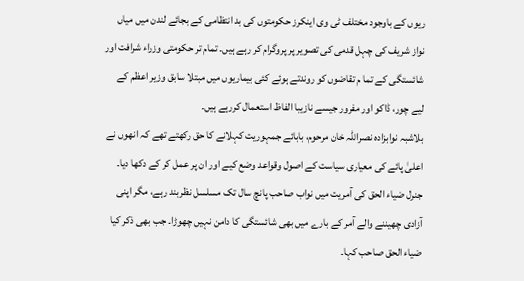ریوں کے باوجود مختلف ٹی وی اینکرز حکومتوں کی بد انتظامی کے بجائے لندن میں میاں نواز شریف کی چہل قدمی کی تصویر پر پروگرام کر رہے ہیں۔ تمام تر حکومتی وزراء شرافت اور شائستگی کے تما م تقاضوں کو روندتے ہوئے کئی بیماریوں میں مبتلا سابق وزیر اعظم کے لیے چور، ڈاکو اور مفرور جیسے نازیبا الفاظ استعمال کررہے ہیں۔
بلاشبہ نوابزادہ نصراللہ خان مرحوم، بابائے جمہوریت کہلانے کا حق رکھتے تھے کہ انھوں نے اعلیٰ پائے کی معیاری سیاست کے اصول وقواعد وضع کیے اور ان پر عمل کر کے دکھا دیا۔ جنرل ضیاء الحق کی آمریت میں نواب صاحب پانچ سال تک مسلسل نظربند رہے، مگر اپنی آزادی چھیننے والے آمر کے بارے میں بھی شائستگی کا دامن نہیں چھوڑا۔ جب بھی ذکر کیا ضیاء الحق صاحب کہا۔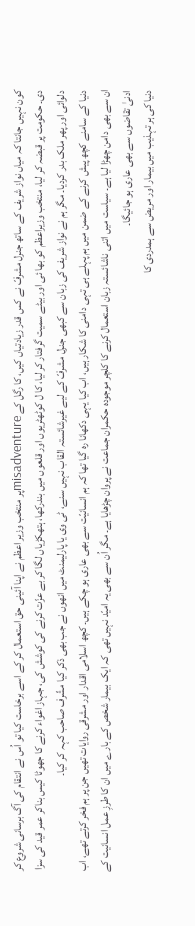کون نہیں جانتا کہ میاں نواز شریف کے ساتھ جنرل مشرفّ نے کس قدر زیادتیاں کیں، کا رگل کے misadventureپر منتخب وزیر اعظم نے اپنا آئینی حق استعمال کر کے اسے برخاست کیا تو اُس نے انتقام کی آگ برسانی شروع کر دی۔ حکومت پر قبضہ کر لیا، منتخب وزیراعظم کو بھا ئی اور بیٹے سمیت گرفتار کر لیا، کا ل کوٹھٹریوں اور قلعوں میں بندرکھا، ہتھکڑیاں لگا کر بے عزّت کرنے کی کوشش کی، جہاز اغواء کرنے کا جھوٹا کیس بناکر عمر قید کی سزا دلوائی اور پھر ملک بدر کردیا۔ مگر ہم نے نواز شریف کی زبان سے کبھی جنرل مشرفّ کے لیے غیرشائستہ القاب نہیں سنے، ٹی وی یا پارلیمنٹ میں انھوں نے جب بھی ذکر کیا مشّرف صاحب کہہ کر کیا۔
دنیا کے سامنے کچھ پیش کرنے کے ضمن میں ہم پہلے ہی تہی دامنی کا شکار ہیں، اب کیا یہی دکھانا رہ گیا تھا کہ ہم انسانیّت سے بھی عاری ہو چکے ہیں۔ کچھ اسلامی اقدار اور مشرقی روایات تھیں جن پر ہم فخر کرتے تھے، اب ان سے بھی دامن چھڑا لیا ہے۔ سیاست میں اتنی ناشائستہ زبان استعمال کرنے کا کلچر موجودہ حکمران جماعت نے پروان چڑھایا ہے۔ مگر اُن سے بھی یہ امیّد نہیں تھی کہ ایک بیمار شخص کے بارے میں ان کا طرزِ عمل انسانیت کے ادنیٰ تقاضوں سے بھی عاری ہو جائیگا۔
دنیا کی ہر تہذیب میں بیمار اور مریض سے ہمدردی کا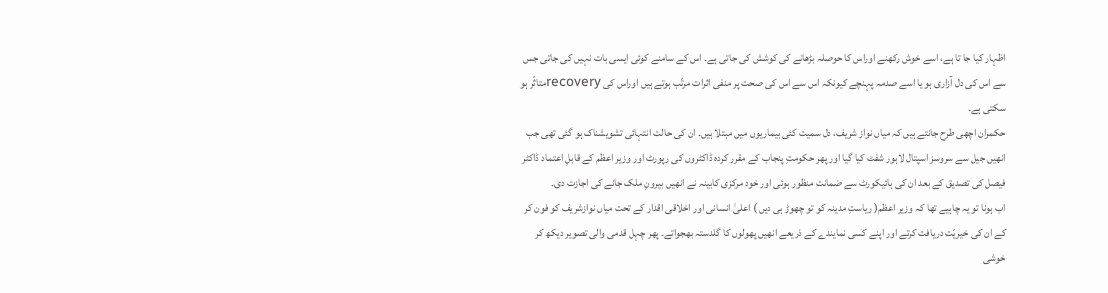اظہار کیا جا تا ہے، اسے خوش رکھنے اوراس کا حوصلہ بڑھانے کی کوشش کی جاتی ہے۔ اس کے سامنے کوئی ایسی بات نہیں کی جاتی جس سے اس کی دل آزاری ہو یا اسے صدمہ پہنچے کیونکہ اس سے اس کی صحت پر منفی اثرات مرتّب ہوتے ہیں اوراس کی recoveryمتاثّر ہو سکتی ہے۔
حکمران اچھی طرح جانتے ہیں کہ میاں نواز شریف، دل سمیت کئی بیماریوں میں مبتلا ہیں۔ ان کی حالت انتہائی تشویشناک ہو گئی تھی جب انھیں جیل سے سروسز اسپتال لاہور شفٹ کیا گیا اور پھر حکومتِ پنجاب کے مقرر کردہ ڈاکٹروں کی رپورٹ اور وزیر اعظم کے قابلِ اعتماد ڈاکٹر فیصل کی تصدیق کے بعد ان کی ہائیکورٹ سے ضمانت منظور ہوئی اور خود مرکزی کابینہ نے انھیں بیرونِ ملک جانے کی اجازت دی۔
اب ہونا تو یہ چاہیے تھا کہ وزیر اعظم( ریاستِ مدینہ کو تو چھوڑ ہی دیں ) اعلیٰ انسانی اور اخلاقی اقدار کے تحت میاں نوازشریف کو فون کر کے ان کی خیریّت دریافت کرتے اور اپنے کسی نمایندے کے ذریعے انھیں پھولوں کا گلدستہ بھجواتے۔ پھر چہل قدمی والی تصویر دیکھ کر خوشی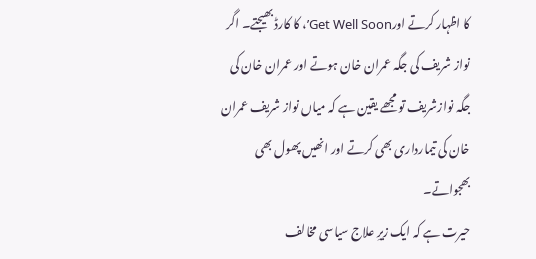کا اظہار کرتے اورGet Well Soon’، کا کارڈ بھیجتے۔ اگر نواز شریف کی جگہ عمران خان ہوتے اور عمران خان کی جگہ نوازشریف تو مجھے یقین ہے کہ میاں نواز شریف عمران خان کی تیمارداری بھی کرتے اور انھیں پھول بھی بھجواتے۔
حیرت ہے کہ ایک زیرِ علاج سیاسی مخالف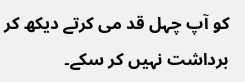کو آپ چہل قد می کرتے دیکھ کر برداشت نہیں کر سکے۔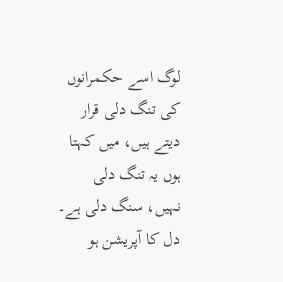لوگ اسے حکمرانوں کی تنگ دلی قرار دیتے ہیں، میں کہتا ہوں یہ تنگ دلی نہیں، سنگ دلی ہے۔ دل کا آپریشن ہو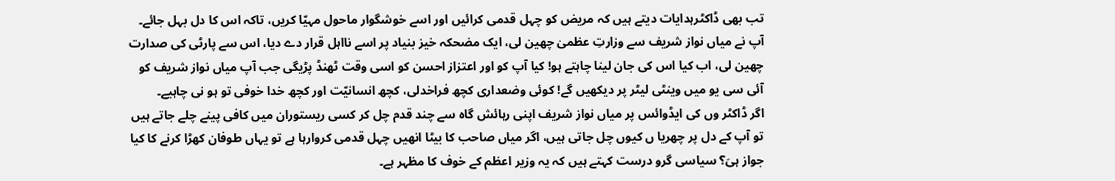تب بھی ڈاکٹرہدایات دیتے ہیں کہ مریض کو چہل قدمی کرائیں اور اسے خوشگوار ماحول مہیّا کریں، تاکہ اس کا دل بہل جائے۔ آپ نے میاں نواز شریف سے وزارتِ عظمیٰ چھین لی، ایک مضحکہ خیز بنیاد پر اسے نااہل قرار دے دیا، اس سے پارٹی کی صدارت چھین لی، اب کیا اس کی جان لینا چاہتے ہو! کیا آپ کو اور اعتزاز احسن کو اسی وقت ٹھنڈ پڑیگی جب آپ میاں نواز شریف کو آئی سی یو میں وینٹی لیٹر پر دیکھیں گے! کوئی وضعداری کچھ فراخدلی، کچھ انسانیّت اور کچھ خدا خوفی تو ہو نی چاہیے۔
اگر ڈاکٹر وں کی ایڈوائس پر میاں نواز شریف اپنی رہائش گاہ سے چند قدم چل کر کسی ریستوران میں کافی پینے چلے جاتے ہیں تو آپ کے دل پر چھریا ں کیوں چل جاتی ہیں، اگر میاں صاحب کا بیٹا انھیں چہل قدمی کروارہا ہے تو یہاں طوفان کھڑا کرنے کا کیا جواز ہیَ؟ سیاسی گرو درست کہتے ہیں کہ یہ وزیر اعظم کے خوف کا مظہر ہے۔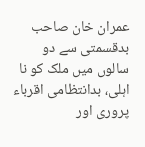عمران خان صاحب بدقسمتی سے دو سالوں میں ملک کو نا اہلی، بدانتظامی اقرباء پروری اور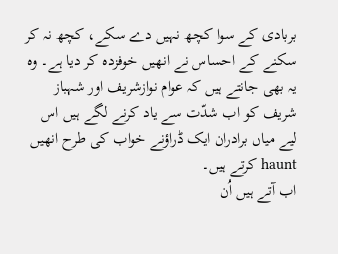بربادی کے سوا کچھ نہیں دے سکے، کچھ نہ کر سکنے کے احساس نے انھیں خوفزدہ کر دیا ہے۔ وہ یہ بھی جانتے ہیں کہ عوام نوازشریف اور شہباز شریف کو اب شدّت سے یاد کرنے لگے ہیں اس لیے میاں برادران ایک ڈراؤنے خواب کی طرح انھیں haunt کرتے ہیں۔
اب آتے ہیں اُن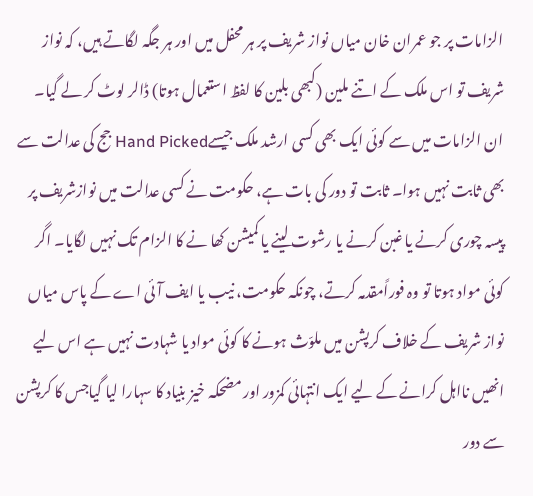الزامات پر جو عمران خان میاں نواز شریف پر ہر محفل میں اور ہر جگہ لگاتے ہیں، کہ نواز شریف تو اس ملک کے اتنے ملین (کبھی بلین کا لفظ استعمال ہوتا) ڈالر لوٹ کر لے گیا۔ ان الزامات میں سے کوئی ایک بھی کسی ارشد ملک جیسےHand Picked جج کی عدالت سے بھی ثابت نہیں ہوا۔ ثابت تو دور کی بات ہے، حکومت نے کسی عدالت میں نوازشریف پر پیسہ چوری کرنے یا غبن کرنے یا رشوت لینے یا کمیشن کھا نے کا الزام تک نہیں لگایا۔ اگر کوئی مواد ہوتا تو وہ فوراًمقدمہ کرتے، چونکہ حکومت، نیب یا ایف آئی اے کے پاس میاں نواز شریف کے خلاف کرپشن میں ملوّث ہونے کا کوئی مواد یا شہادت نہیں ہے اس لیے انھیں نااہل کرانے کے لیے ایک انتہائی کمزور اور مضحکہ خیز بنیاد کا سہارا لیا گیاجس کا کرپشن سے دور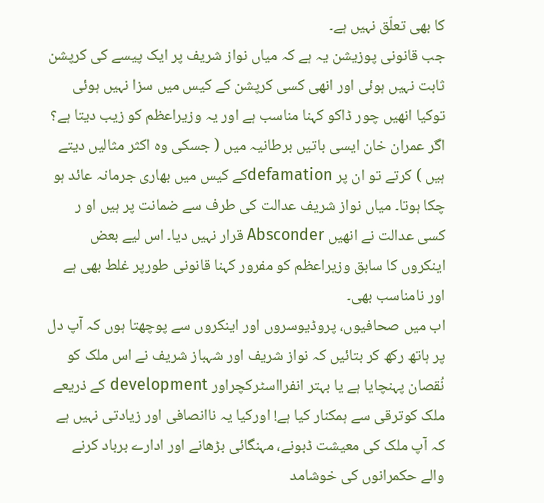کا بھی تعلّق نہیں ہے۔
جب قانونی پوزیشن یہ ہے کہ میاں نواز شریف پر ایک پیسے کی کرپشن ثابت نہیں ہوئی اور انھی کسی کرپشن کے کیس میں سزا نہیں ہوئی توکیا انھیں چور ڈاکو کہنا مناسب ہے اور یہ وزیراعظم کو زیب دیتا ہے؟ اگر عمران خان ایسی باتیں برطانیہ میں ( جسکی وہ اکثر مثالیں دیتے ہیں ) کرتے تو ان پر defamationکے کیس میں بھاری جرمانہ عائد ہو چکا ہوتا۔ میاں نواز شریف عدالت کی طرف سے ضمانت پر ہیں او ر کسی عدالت نے انھیں Absconder قرار نہیں دیا۔ اس لیے بعض اینکروں کا سابق وزیراعظم کو مفرور کہنا قانونی طورپر غلط بھی ہے اور نامناسب بھی۔
اب میں صحافیوں، پروڈیوسروں اور اینکروں سے پوچھتا ہوں کہ آپ دل پر ہاتھ رکھ کر بتائیں کہ نواز شریف اور شہباز شریف نے اس ملک کو نُقصان پہنچایا ہے یا بہتر انفرااسٹرکچراور development کے ذریعے ملک کوترقی سے ہمکنار کیا ہے! اورکیا یہ ناانصافی اور زیادتی نہیں ہے کہ آپ ملک کی معیشت ڈبونے، مہنگائی بڑھانے اور ادارے برباد کرنے والے حکمرانوں کی خوشامد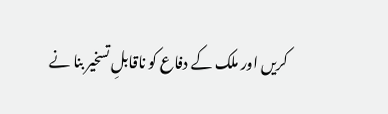کریں اور ملک کے دفاع کو ناقابلِ تسخیر بنا نے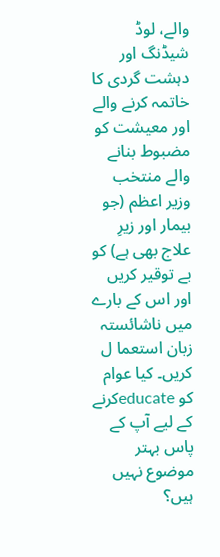والے، لوڈ شیڈنگ اور دہشت گردی کا خاتمہ کرنے والے اور معیشت کو مضبوط بنانے والے منتخب وزیر اعظم (جو بیمار اور زیرِ علاج بھی ہے) کو بے توقیر کریں اور اس کے بارے میں ناشائستہ زبان استعما ل کریں۔ کیا عوام کو educateکرنے کے لیے آپ کے پاس بہتر موضوع نہیں ہیں؟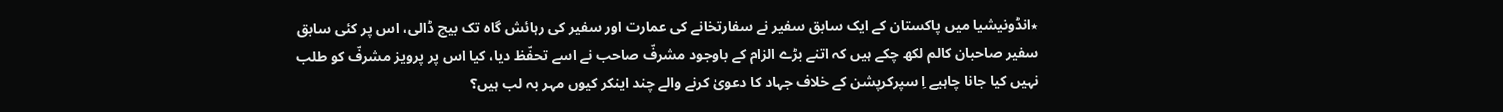٭انڈونیشیا میں پاکستان کے ایک سابق سفیر نے سفارتخانے کی عمارت اور سفیر کی رہائش گاہ تک بیچ ڈالی، اس پر کئی سابق سفیر صاحبان کالم لکھ چکے ہیں کہ اتنے بڑے الزام کے باوجود مشرفّ صاحب نے اسے تحفّظ دیا، کیا اس پر پرویز مشرفّ کو طلب نہیں کیا جانا چاہیے اِ سپرکرپشن کے خلاف جہاد کا دعویٰ کرنے والے چند اینکر کیوں مہر بہ لب ہیں؟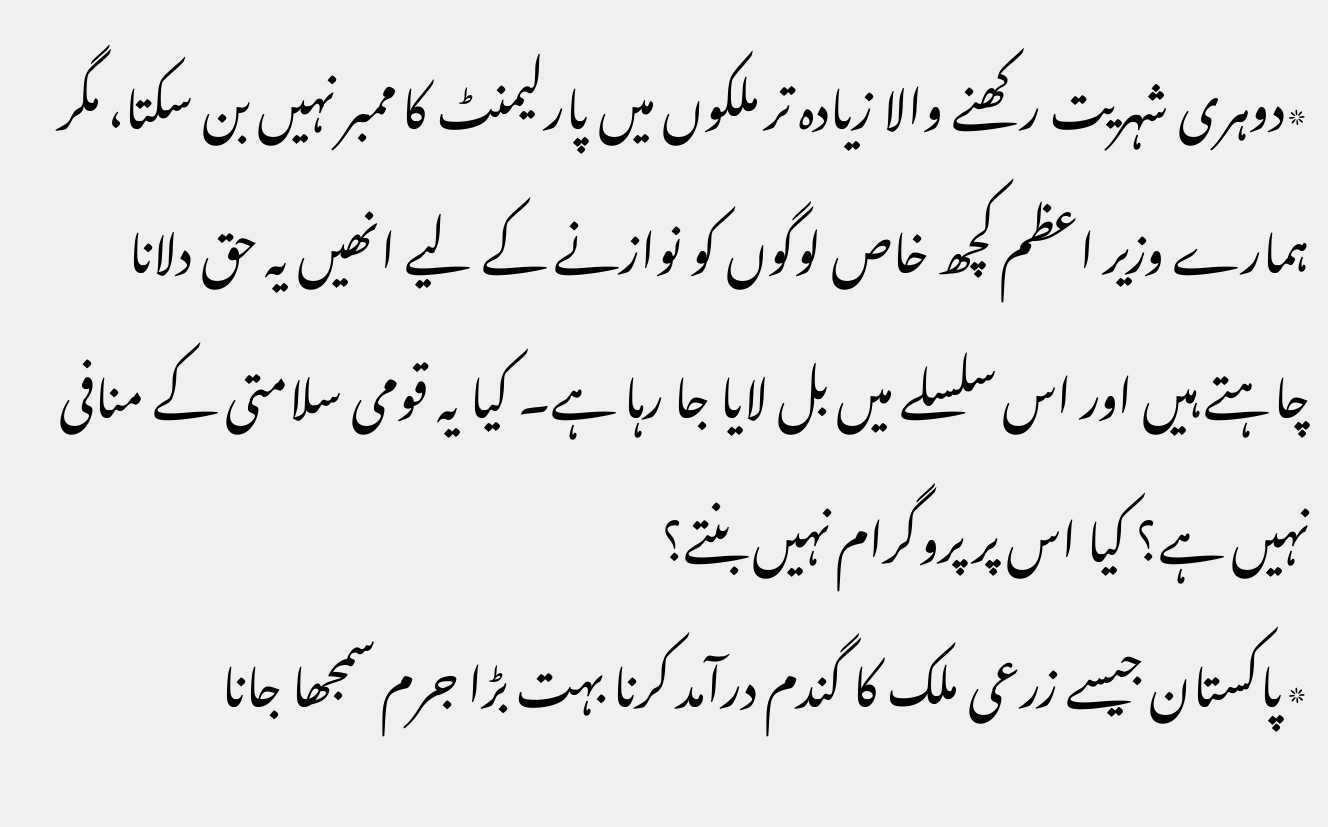٭دوہری شہریت رکھنے والا زیادہ تر ملکوں میں پارلیمنٹ کا ممبر نہیں بن سکتا، مگر ہمارے وزیر اعظم کچھ خاص لوگوں کو نوازنے کے لیے انھیں یہ حق دلانا چاہتے ہیں اور اس سلسلے میں بل لایا جا رہا ہے۔ کیا یہ قومی سلامتی کے منافی نہیں ہے؟ کیا اس پر پروگرام نہیں بنتے؟
٭پاکستان جیسے زرعی ملک کا گندم درآمد کرنا بہت بڑا جرم سمجھا جانا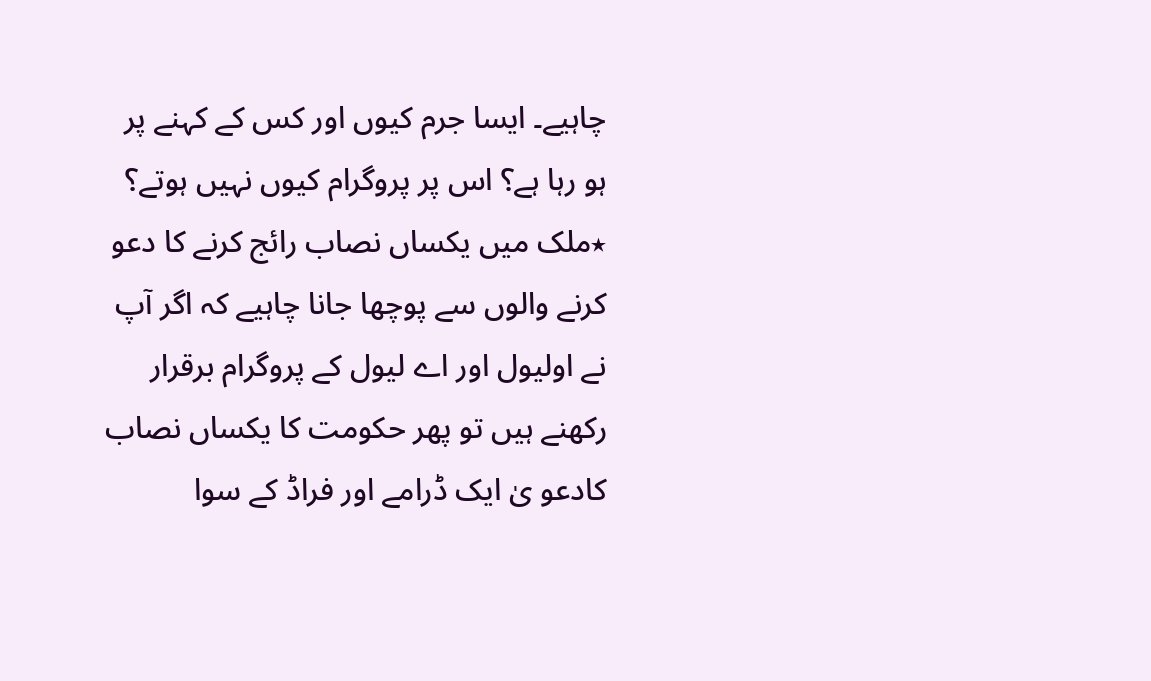چاہیے۔ ایسا جرم کیوں اور کس کے کہنے پر ہو رہا ہے؟ اس پر پروگرام کیوں نہیں ہوتے؟
٭ملک میں یکساں نصاب رائج کرنے کا دعو کرنے والوں سے پوچھا جانا چاہیے کہ اگر آپ نے اولیول اور اے لیول کے پروگرام برقرار رکھنے ہیں تو پھر حکومت کا یکساں نصاب کادعو یٰ ایک ڈرامے اور فراڈ کے سوا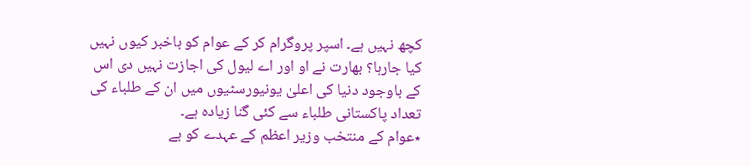کچھ نہیں ہے۔ اسپر پروگرام کر کے عوام کو باخبر کیوں نہیں کیا جارہا؟ بھارت نے او اور اے لیول کی اجازت نہیں دی اس کے باوجود دنیا کی اعلیٰ یونیورسٹیوں میں ان کے طلباء کی تعداد پاکستانی طلباء سے کئی گنا زیادہ ہے۔
٭عوام کے منتخب وزیر اعظم کے عہدے کو بے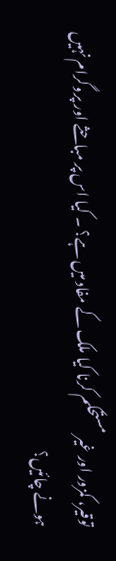توقیر، کمزور اور غیر مستحکم کرنا کیا ملک کے مفاد میں ہے؟ ۔ کیا اس پر مباحثے اور پروگرام نہیں ہونے چائیں؟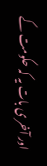اور آخر ی بات یہ کہ حکومت کے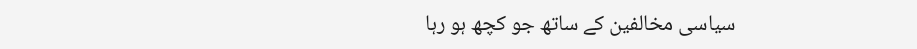سیاسی مخالفین کے ساتھ جو کچھ ہو رہا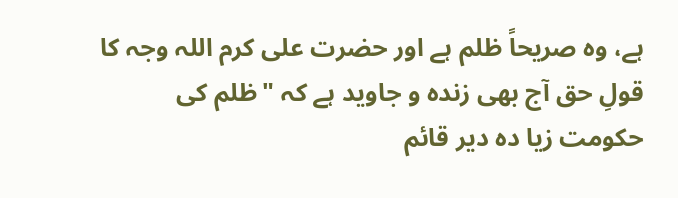ہے، وہ صریحاً ظلم ہے اور حضرت علی کرم اللہ وجہ کا قولِ حق آج بھی زندہ و جاوید ہے کہ "ظلم کی حکومت زیا دہ دیر قائم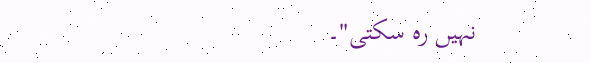نہیں رہ سکتی"۔